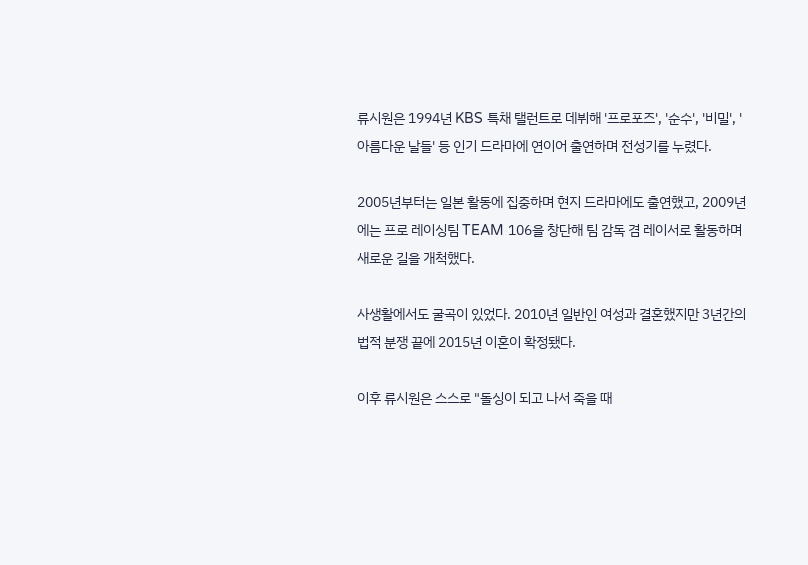류시원은 1994년 KBS 특채 탤런트로 데뷔해 '프로포즈', '순수', '비밀', '아름다운 날들' 등 인기 드라마에 연이어 출연하며 전성기를 누렸다.

2005년부터는 일본 활동에 집중하며 현지 드라마에도 출연했고, 2009년에는 프로 레이싱팀 TEAM 106을 창단해 팀 감독 겸 레이서로 활동하며 새로운 길을 개척했다.

사생활에서도 굴곡이 있었다. 2010년 일반인 여성과 결혼했지만 3년간의 법적 분쟁 끝에 2015년 이혼이 확정됐다.

이후 류시원은 스스로 "돌싱이 되고 나서 죽을 때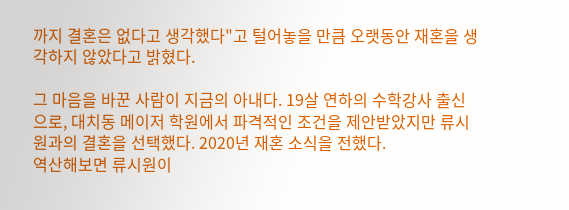까지 결혼은 없다고 생각했다"고 털어놓을 만큼 오랫동안 재혼을 생각하지 않았다고 밝혔다.

그 마음을 바꾼 사람이 지금의 아내다. 19살 연하의 수학강사 출신으로, 대치동 메이저 학원에서 파격적인 조건을 제안받았지만 류시원과의 결혼을 선택했다. 2020년 재혼 소식을 전했다.
역산해보면 류시원이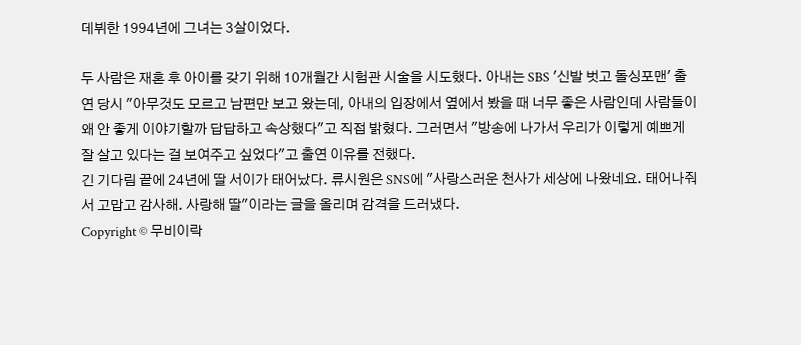데뷔한 1994년에 그녀는 3살이었다.

두 사람은 재혼 후 아이를 갖기 위해 10개월간 시험관 시술을 시도했다. 아내는 SBS '신발 벗고 돌싱포맨' 출연 당시 "아무것도 모르고 남편만 보고 왔는데, 아내의 입장에서 옆에서 봤을 때 너무 좋은 사람인데 사람들이 왜 안 좋게 이야기할까 답답하고 속상했다"고 직접 밝혔다. 그러면서 "방송에 나가서 우리가 이렇게 예쁘게 잘 살고 있다는 걸 보여주고 싶었다"고 출연 이유를 전했다.
긴 기다림 끝에 24년에 딸 서이가 태어났다. 류시원은 SNS에 "사랑스러운 천사가 세상에 나왔네요. 태어나줘서 고맙고 감사해. 사랑해 딸"이라는 글을 올리며 감격을 드러냈다.
Copyright © 무비이락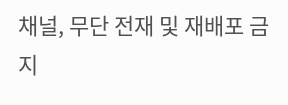채널, 무단 전재 및 재배포 금지